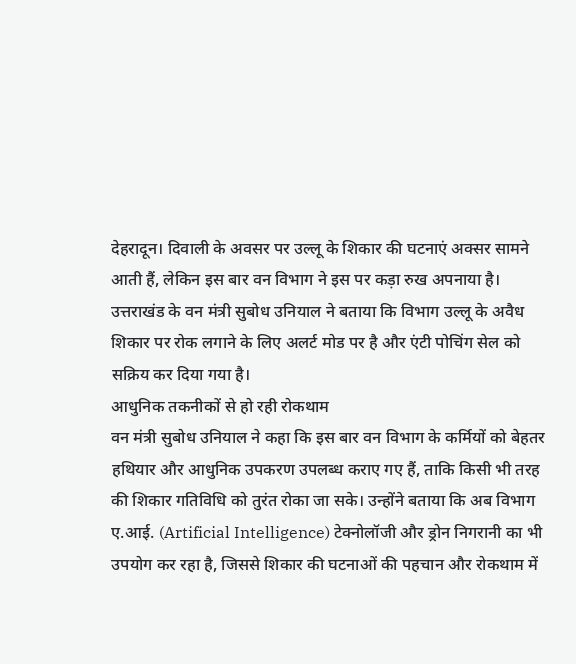देहरादून। दिवाली के अवसर पर उल्लू के शिकार की घटनाएं अक्सर सामने आती हैं, लेकिन इस बार वन विभाग ने इस पर कड़ा रुख अपनाया है। उत्तराखंड के वन मंत्री सुबोध उनियाल ने बताया कि विभाग उल्लू के अवैध शिकार पर रोक लगाने के लिए अलर्ट मोड पर है और एंटी पोचिंग सेल को सक्रिय कर दिया गया है।
आधुनिक तकनीकों से हो रही रोकथाम
वन मंत्री सुबोध उनियाल ने कहा कि इस बार वन विभाग के कर्मियों को बेहतर हथियार और आधुनिक उपकरण उपलब्ध कराए गए हैं, ताकि किसी भी तरह की शिकार गतिविधि को तुरंत रोका जा सके। उन्होंने बताया कि अब विभाग ए.आई. (Artificial Intelligence) टेक्नोलॉजी और ड्रोन निगरानी का भी उपयोग कर रहा है, जिससे शिकार की घटनाओं की पहचान और रोकथाम में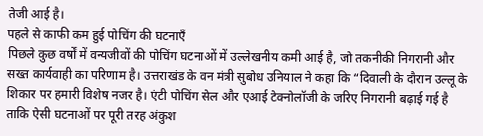तेजी आई है।
पहले से काफी कम हुई पोचिंग की घटनाएँ
पिछले कुछ वर्षों में वन्यजीवों की पोचिंग घटनाओं में उल्लेखनीय कमी आई है, जो तकनीकी निगरानी और सख्त कार्यवाही का परिणाम है। उत्तराखंड के वन मंत्री सुबोध उनियाल ने कहा कि “दिवाली के दौरान उल्लू के शिकार पर हमारी विशेष नजर है। एंटी पोचिंग सेल और एआई टेक्नोलॉजी के जरिए निगरानी बढ़ाई गई है ताकि ऐसी घटनाओं पर पूरी तरह अंकुश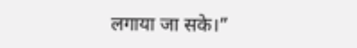लगाया जा सके।”